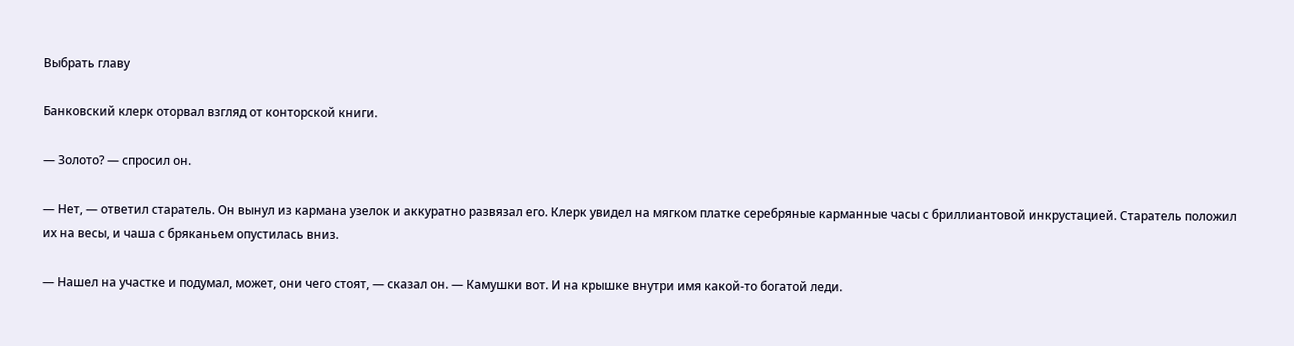Выбрать главу

Банковский клерк оторвал взгляд от конторской книги.

— Золото? — спросил он.

— Нет, — ответил старатель. Он вынул из кармана узелок и аккуратно развязал его. Клерк увидел на мягком платке серебряные карманные часы с бриллиантовой инкрустацией. Старатель положил их на весы, и чаша с бряканьем опустилась вниз.

— Нашел на участке и подумал, может, они чего стоят, — сказал он. — Камушки вот. И на крышке внутри имя какой‑то богатой леди.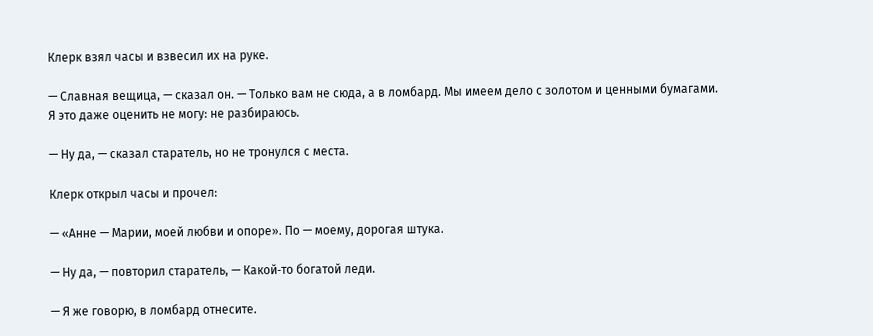Клерк взял часы и взвесил их на руке.

— Славная вещица, — сказал он. — Только вам не сюда, а в ломбард. Мы имеем дело с золотом и ценными бумагами. Я это даже оценить не могу: не разбираюсь.

— Ну да, — сказал старатель, но не тронулся с места.

Клерк открыл часы и прочел:

— «Анне — Марии, моей любви и опоре». По — моему, дорогая штука.

— Ну да, — повторил старатель, — Какой‑то богатой леди.

— Я же говорю, в ломбард отнесите.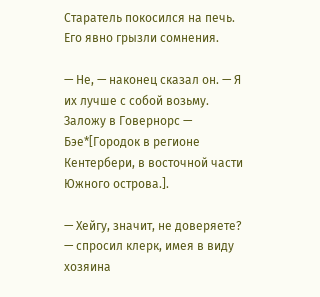Старатель покосился на печь. Его явно грызли сомнения.

— Не, — наконец сказал он. — Я их лучше с собой возьму. Заложу в Говернорс — Бэе*[Городок в регионе Кентербери, в восточной части Южного острова.].

— Хейгу, значит, не доверяете? — спросил клерк, имея в виду хозяина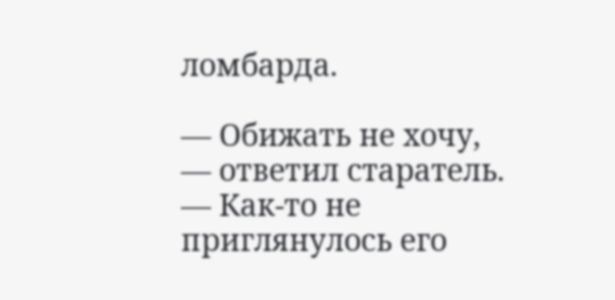ломбарда.

— Обижать не хочу, — ответил старатель. — Как‑то не приглянулось его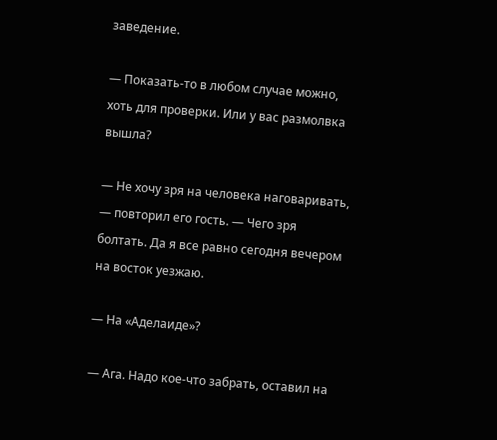заведение.

— Показать‑то в любом случае можно, хоть для проверки. Или у вас размолвка вышла?

— Не хочу зря на человека наговаривать, — повторил его гость. — Чего зря болтать. Да я все равно сегодня вечером на восток уезжаю.

— На «Аделаиде»?

— Ага. Надо кое‑что забрать, оставил на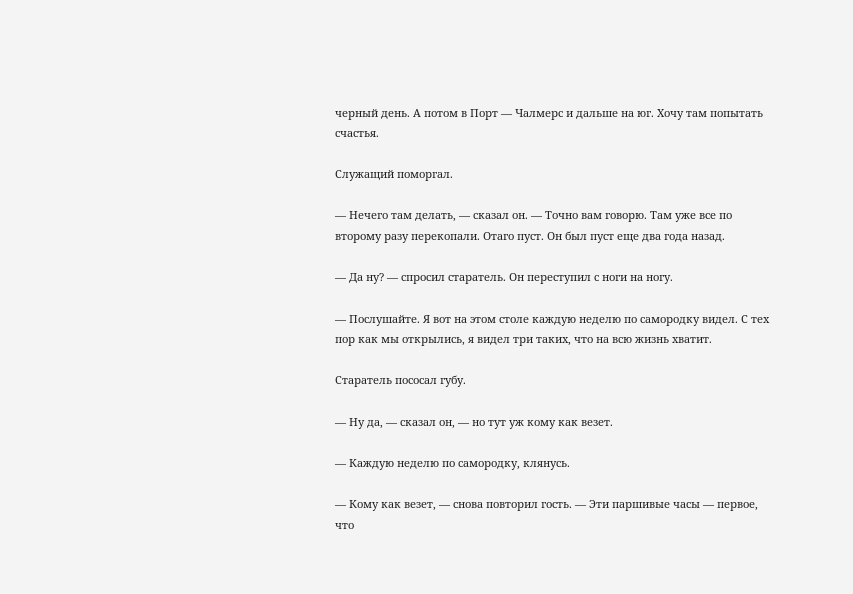черный день. А потом в Порт — Чалмерс и дальше на юг. Хочу там попытать счастья.

Служащий поморгал.

— Нечего там делать, — сказал он. — Точно вам говорю. Там уже все по второму разу перекопали. Отаго пуст. Он был пуст еще два года назад.

— Да ну? — спросил старатель. Он переступил с ноги на ногу.

— Послушайте. Я вот на этом столе каждую неделю по самородку видел. С тех пор как мы открылись, я видел три таких, что на всю жизнь хватит.

Старатель пососал губу.

— Ну да, — сказал он, — но тут уж кому как везет.

— Каждую неделю по самородку, клянусь.

— Кому как везет, — снова повторил гость. — Эти паршивые часы — первое, что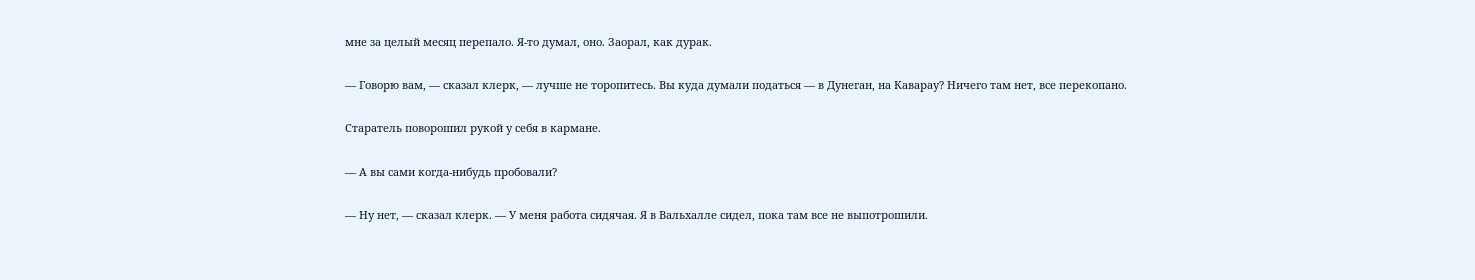мне за целый месяц перепало. Я‑то думал, оно. Заорал, как дурак.

— Говорю вам, — сказал клерк, — лучше не торопитесь. Вы куда думали податься — в Дунеган, на Каварау? Ничего там нет, все перекопано.

Старатель поворошил рукой у себя в кармане.

— А вы сами когда‑нибудь пробовали?

— Ну нет, — сказал клерк. — У меня работа сидячая. Я в Вальхалле сидел, пока там все не выпотрошили.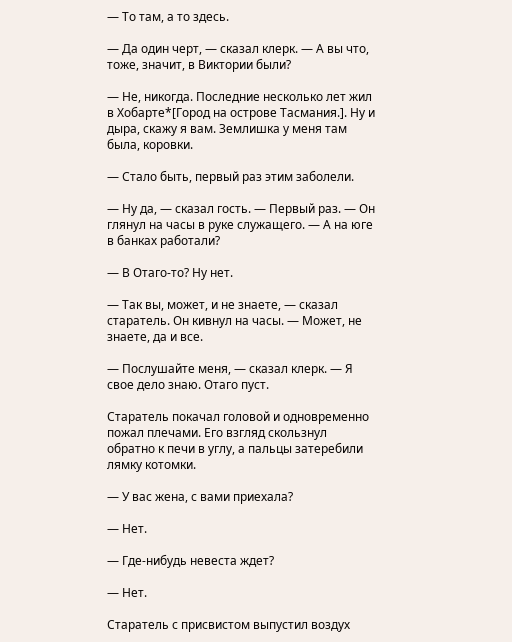— То там, а то здесь.

— Да один черт, — сказал клерк. — А вы что, тоже, значит, в Виктории были?

— Не, никогда. Последние несколько лет жил в Хобарте*[Город на острове Тасмания.]. Ну и дыра, скажу я вам. Землишка у меня там была, коровки.

— Стало быть, первый раз этим заболели.

— Ну да, — сказал гость. — Первый раз. — Он глянул на часы в руке служащего. — А на юге в банках работали?

— В Отаго‑то? Ну нет.

— Так вы, может, и не знаете, — сказал старатель. Он кивнул на часы. — Может, не знаете, да и все.

— Послушайте меня, — сказал клерк. — Я свое дело знаю. Отаго пуст.

Старатель покачал головой и одновременно пожал плечами. Его взгляд скользнул обратно к печи в углу, а пальцы затеребили лямку котомки.

— У вас жена, с вами приехала?

— Нет.

— Где‑нибудь невеста ждет?

— Нет.

Старатель с присвистом выпустил воздух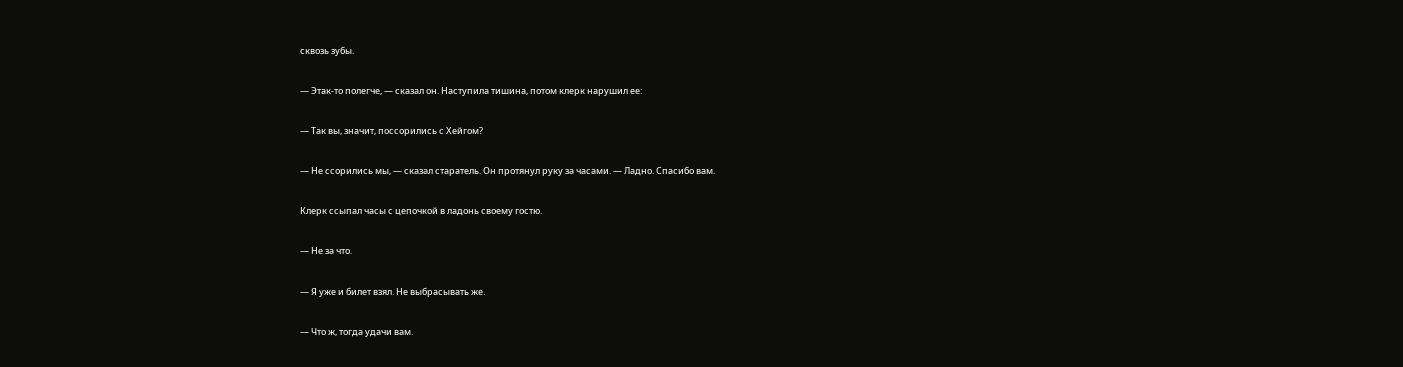сквозь зубы.

— Этак‑то полегче, — сказал он. Наступила тишина, потом клерк нарушил ее:

— Так вы, значит, поссорились с Хейгом?

— Не ссорились мы, — сказал старатель. Он протянул руку за часами. — Ладно. Спасибо вам.

Клерк ссыпал часы с цепочкой в ладонь своему гостю.

— Не за что.

— Я уже и билет взял. Не выбрасывать же.

— Что ж, тогда удачи вам.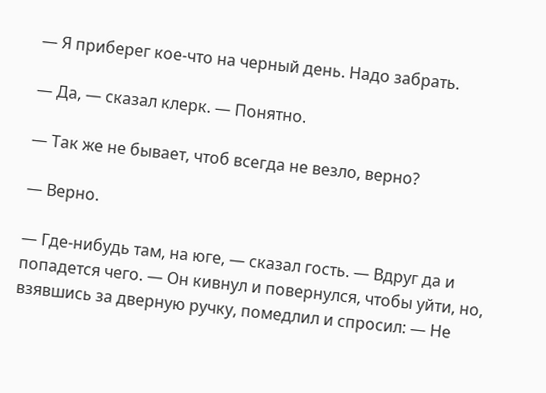— Я приберег кое‑что на черный день. Надо забрать.

— Да, — сказал клерк. — Понятно.

— Так же не бывает, чтоб всегда не везло, верно?

— Верно.

— Где‑нибудь там, на юге, — сказал гость. — Вдруг да и попадется чего. — Он кивнул и повернулся, чтобы уйти, но, взявшись за дверную ручку, помедлил и спросил: — Не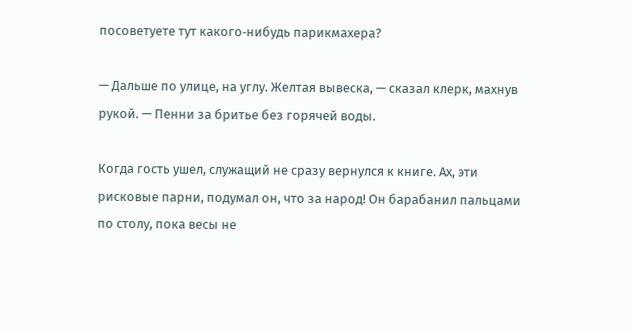посоветуете тут какого‑нибудь парикмахера?

— Дальше по улице, на углу. Желтая вывеска, — сказал клерк, махнув рукой. — Пенни за бритье без горячей воды.

Когда гость ушел, служащий не сразу вернулся к книге. Ах, эти рисковые парни, подумал он, что за народ! Он барабанил пальцами по столу, пока весы не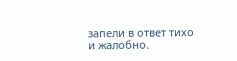запели в ответ тихо и жалобно.